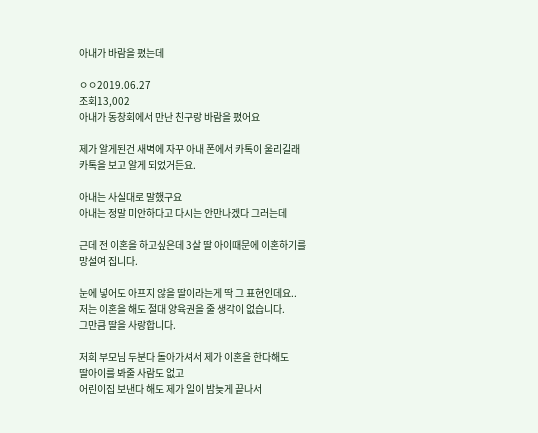아내가 바람을 폈는데

ㅇㅇ2019.06.27
조회13,002
아내가 동창회에서 만난 친구랑 바람을 폈어요

제가 알게된건 새벽에 자꾸 아내 폰에서 카톡이 울리길래
카톡을 보고 알게 되었거든요.

아내는 사실대로 말했구요
아내는 정말 미안하다고 다시는 안만나겠다 그러는데

근데 전 이혼을 하고싶은데 3살 딸 아이때문에 이혼하기를
망설여 집니다.

눈에 넣어도 아프지 않을 딸이라는게 딱 그 표현인데요..
저는 이혼을 해도 절대 양육권을 줄 생각이 없습니다.
그만큼 딸을 사랑합니다.

저희 부모님 두분다 돌아가셔서 제가 이혼을 한다해도
딸아이를 봐줄 사람도 없고
어린이집 보낸다 해도 제가 일이 밤늦게 끝나서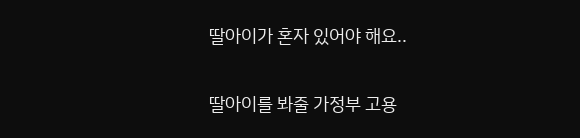딸아이가 혼자 있어야 해요..

딸아이를 봐줄 가정부 고용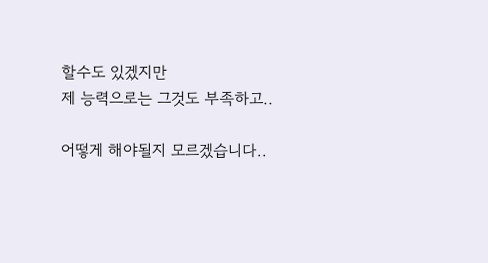할수도 있겠지만
제 능력으로는 그것도 부족하고..

어떻게 해야될지 모르겠습니다..